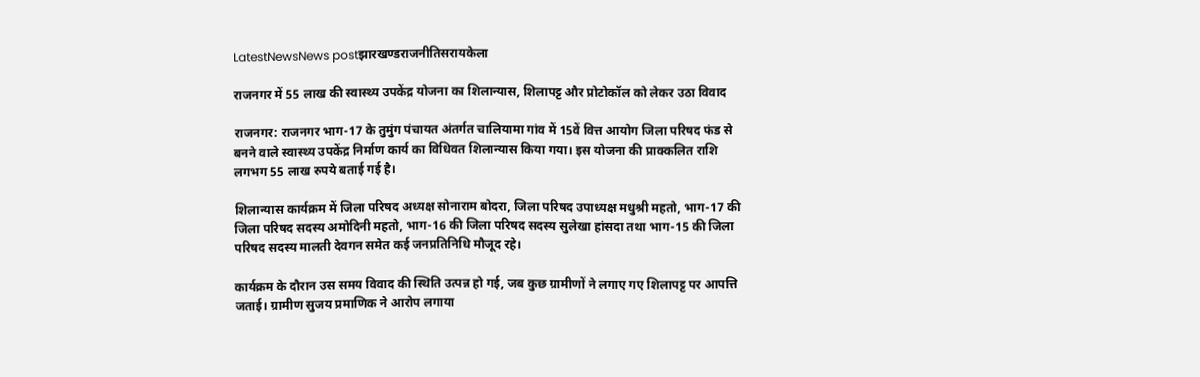LatestNewsNews postझारखण्डराजनीतिसरायकेला

राजनगर में 55 लाख की स्वास्थ्य उपकेंद्र योजना का शिलान्यास, शिलापट्ट और प्रोटोकॉल को लेकर उठा विवाद

राजनगर: राजनगर भाग-17 के तुमुंग पंचायत अंतर्गत चालियामा गांव में 15वें वित्त आयोग जिला परिषद फंड से बनने वाले स्वास्थ्य उपकेंद्र निर्माण कार्य का विधिवत शिलान्यास किया गया। इस योजना की प्राक्कलित राशि लगभग 55 लाख रुपये बताई गई है।

शिलान्यास कार्यक्रम में जिला परिषद अध्यक्ष सोनाराम बोदरा, जिला परिषद उपाध्यक्ष मधुश्री महतो, भाग-17 की जिला परिषद सदस्य अमोदिनी महतो, भाग-16 की जिला परिषद सदस्य सुलेखा हांसदा तथा भाग-15 की जिला परिषद सदस्य मालती देवगन समेत कई जनप्रतिनिधि मौजूद रहे।

कार्यक्रम के दौरान उस समय विवाद की स्थिति उत्पन्न हो गई, जब कुछ ग्रामीणों ने लगाए गए शिलापट्ट पर आपत्ति जताई। ग्रामीण सुजय प्रमाणिक ने आरोप लगाया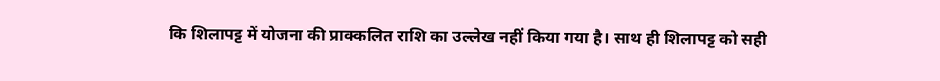कि शिलापट्ट में योजना की प्राक्कलित राशि का उल्लेख नहीं किया गया है। साथ ही शिलापट्ट को सही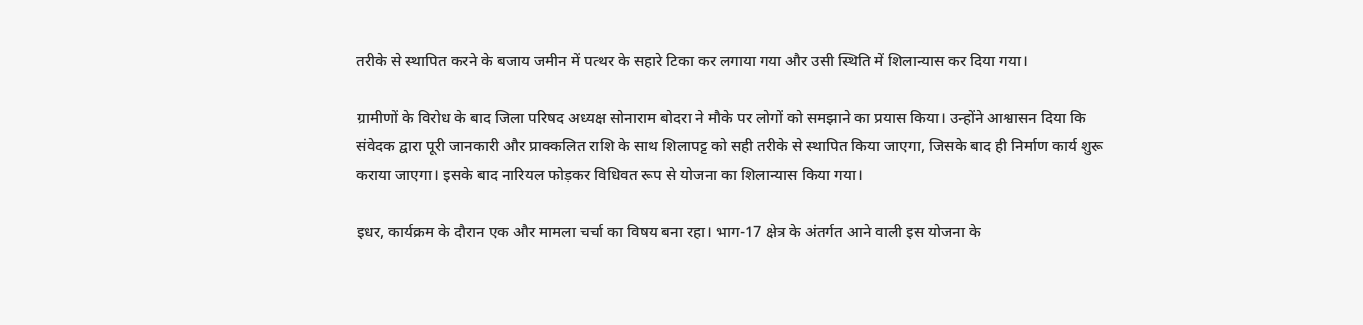तरीके से स्थापित करने के बजाय जमीन में पत्थर के सहारे टिका कर लगाया गया और उसी स्थिति में शिलान्यास कर दिया गया।

ग्रामीणों के विरोध के बाद जिला परिषद अध्यक्ष सोनाराम बोदरा ने मौके पर लोगों को समझाने का प्रयास किया। उन्होंने आश्वासन दिया कि संवेदक द्वारा पूरी जानकारी और प्राक्कलित राशि के साथ शिलापट्ट को सही तरीके से स्थापित किया जाएगा, जिसके बाद ही निर्माण कार्य शुरू कराया जाएगा। इसके बाद नारियल फोड़कर विधिवत रूप से योजना का शिलान्यास किया गया।

इधर, कार्यक्रम के दौरान एक और मामला चर्चा का विषय बना रहा। भाग-17 क्षेत्र के अंतर्गत आने वाली इस योजना के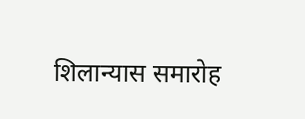शिलान्यास समारोह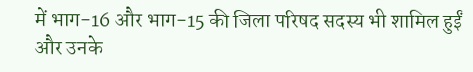में भाग-16 और भाग-15 की जिला परिषद सदस्य भी शामिल हुईं और उनके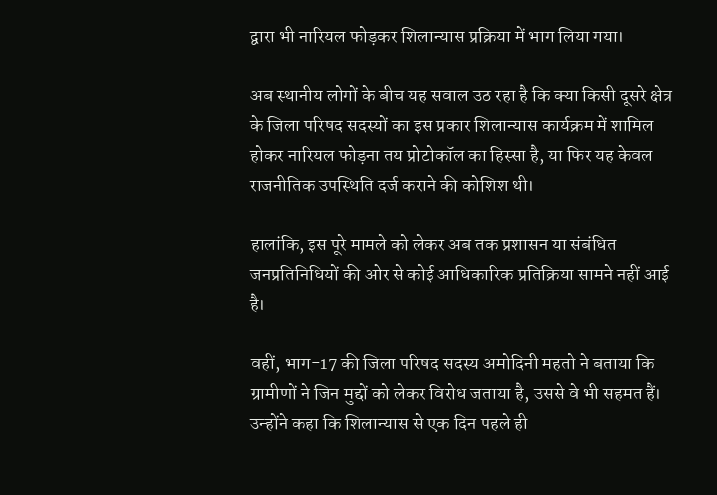द्वारा भी नारियल फोड़कर शिलान्यास प्रक्रिया में भाग लिया गया।

अब स्थानीय लोगों के बीच यह सवाल उठ रहा है कि क्या किसी दूसरे क्षेत्र के जिला परिषद सदस्यों का इस प्रकार शिलान्यास कार्यक्रम में शामिल होकर नारियल फोड़ना तय प्रोटोकॉल का हिस्सा है, या फिर यह केवल राजनीतिक उपस्थिति दर्ज कराने की कोशिश थी।

हालांकि, इस पूरे मामले को लेकर अब तक प्रशासन या संबंधित जनप्रतिनिधियों की ओर से कोई आधिकारिक प्रतिक्रिया सामने नहीं आई है।

वहीं, भाग-17 की जिला परिषद सदस्य अमोदिनी महतो ने बताया कि ग्रामीणों ने जिन मुद्दों को लेकर विरोध जताया है, उससे वे भी सहमत हैं। उन्होंने कहा कि शिलान्यास से एक दिन पहले ही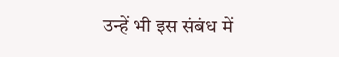उन्हें भी इस संबंध में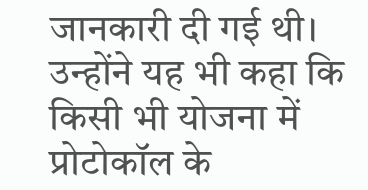जानकारी दी गई थी। उन्होंने यह भी कहा कि किसी भी योजना में प्रोटोकॉल के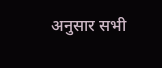अनुसार सभी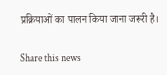प्रक्रियाओं का पालन किया जाना जरूरी है।

Share this news